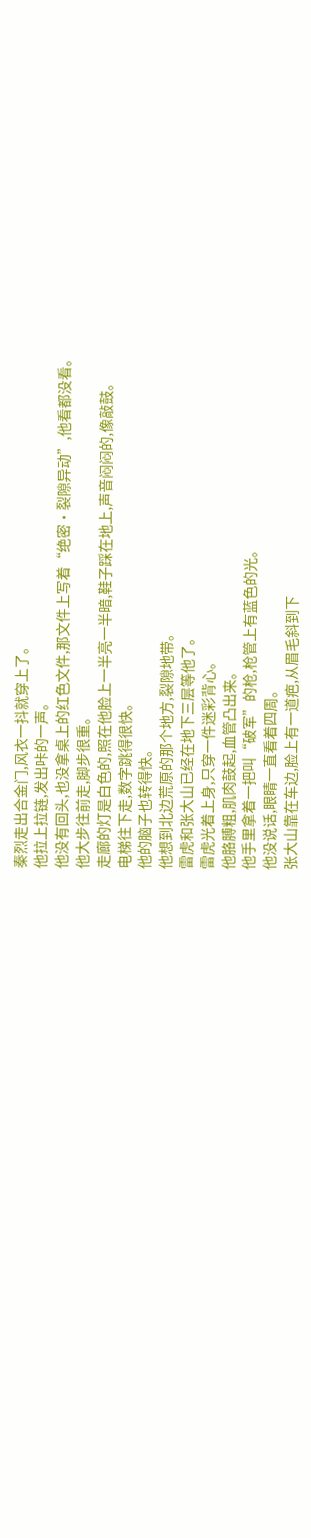秦烈走出合金门,风衣一抖就穿上了。
他拉上拉链,发出咔的一声。
他没有回头,也没拿桌上的红色文件,那文件上写着“绝密·裂隙异动”,他看都没看。
他大步往前走,脚步很重。
走廊的灯是白色的,照在他脸上一半亮一半暗,鞋子踩在地上,声音闷闷的,像敲鼓。
电梯往下走,数字跳得很快。
他的脑子也转得快。
他想到北边荒原的那个地方,裂隙地带。
雷虎和张大山已经在地下三层等他了。
雷虎光着上身,只穿一件迷彩背心。
他胳膊粗,肌肉鼓起,血管凸出来。
他手里拿着一把叫“破军”的枪,枪管上有蓝色的光。
他没说话,眼睛一直看着四周。
张大山靠在车边,脸上有一道疤,从眉毛斜到下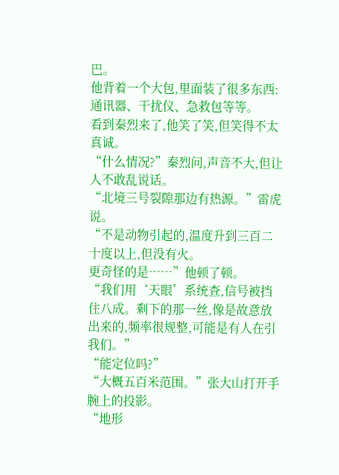巴。
他背着一个大包,里面装了很多东西:通讯器、干扰仪、急救包等等。
看到秦烈来了,他笑了笑,但笑得不太真诚。
“什么情况?”秦烈问,声音不大,但让人不敢乱说话。
“北境三号裂隙那边有热源。”雷虎说。
“不是动物引起的,温度升到三百二十度以上,但没有火。
更奇怪的是……”他顿了顿。
“我们用‘天眼’系统查,信号被挡住八成。剩下的那一丝,像是故意放出来的,频率很规整,可能是有人在引我们。”
“能定位吗?”
“大概五百米范围。”张大山打开手腕上的投影。
“地形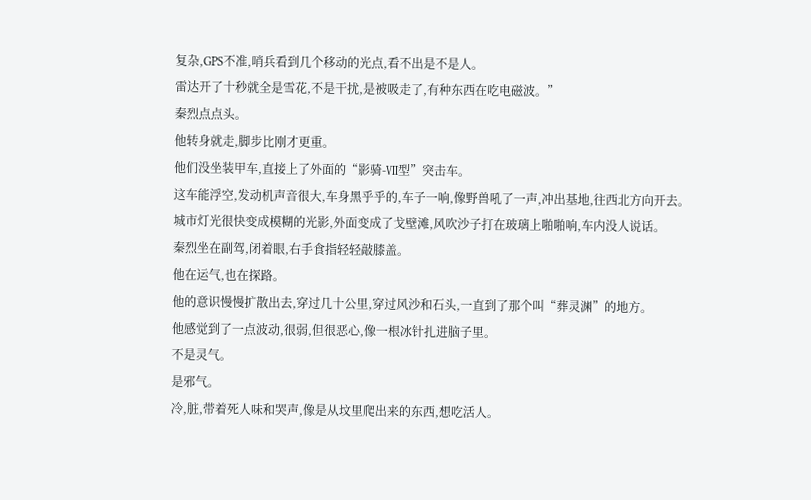复杂,GPS不准,哨兵看到几个移动的光点,看不出是不是人。
雷达开了十秒就全是雪花,不是干扰,是被吸走了,有种东西在吃电磁波。”
秦烈点点头。
他转身就走,脚步比刚才更重。
他们没坐装甲车,直接上了外面的“影骑-Ⅶ型”突击车。
这车能浮空,发动机声音很大,车身黑乎乎的,车子一响,像野兽吼了一声,冲出基地,往西北方向开去。
城市灯光很快变成模糊的光影,外面变成了戈壁滩,风吹沙子打在玻璃上啪啪响,车内没人说话。
秦烈坐在副驾,闭着眼,右手食指轻轻敲膝盖。
他在运气,也在探路。
他的意识慢慢扩散出去,穿过几十公里,穿过风沙和石头,一直到了那个叫“葬灵渊”的地方。
他感觉到了一点波动,很弱,但很恶心,像一根冰针扎进脑子里。
不是灵气。
是邪气。
冷,脏,带着死人味和哭声,像是从坟里爬出来的东西,想吃活人。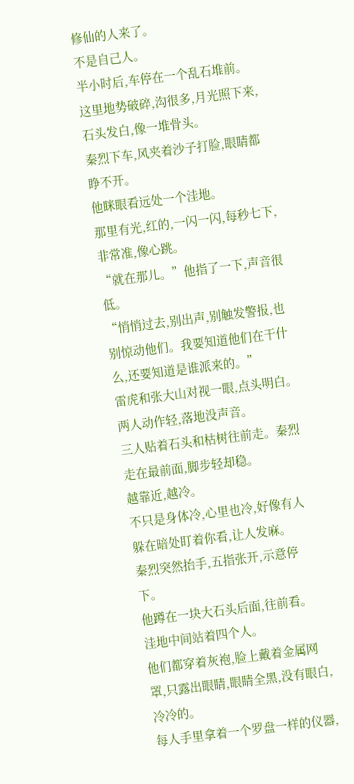修仙的人来了。
不是自己人。
半小时后,车停在一个乱石堆前。
这里地势破碎,沟很多,月光照下来,石头发白,像一堆骨头。
秦烈下车,风夹着沙子打脸,眼睛都睁不开。
他眯眼看远处一个洼地。
那里有光,红的,一闪一闪,每秒七下,非常准,像心跳。
“就在那儿。”他指了一下,声音很低。
“悄悄过去,别出声,别触发警报,也别惊动他们。我要知道他们在干什么,还要知道是谁派来的。”
雷虎和张大山对视一眼,点头明白。
两人动作轻,落地没声音。
三人贴着石头和枯树往前走。秦烈走在最前面,脚步轻却稳。
越靠近,越冷。
不只是身体冷,心里也冷,好像有人躲在暗处盯着你看,让人发麻。
秦烈突然抬手,五指张开,示意停下。
他蹲在一块大石头后面,往前看。
洼地中间站着四个人。
他们都穿着灰袍,脸上戴着金属网罩,只露出眼睛,眼睛全黑,没有眼白,冷冷的。
每人手里拿着一个罗盘一样的仪器,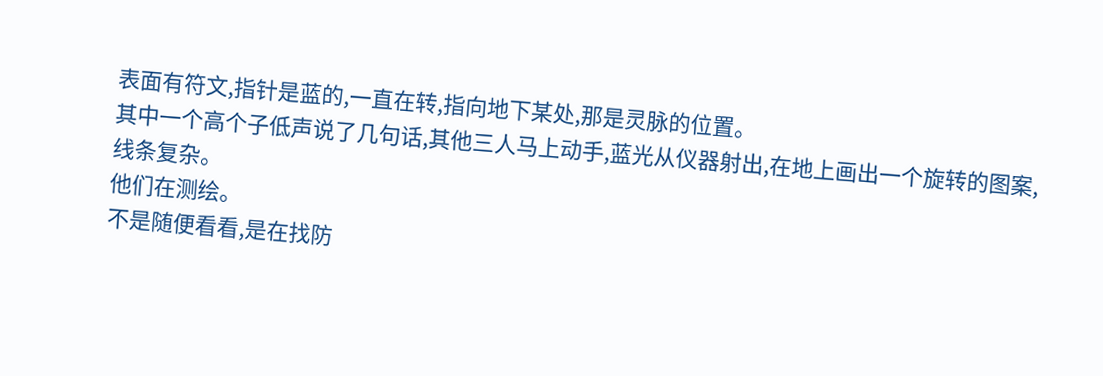表面有符文,指针是蓝的,一直在转,指向地下某处,那是灵脉的位置。
其中一个高个子低声说了几句话,其他三人马上动手,蓝光从仪器射出,在地上画出一个旋转的图案,线条复杂。
他们在测绘。
不是随便看看,是在找防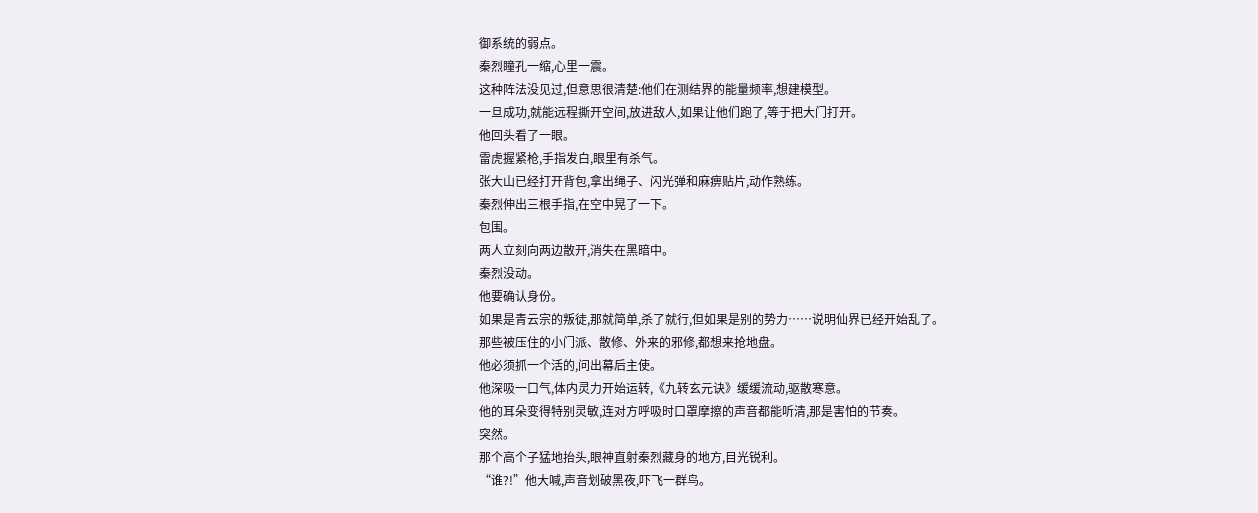御系统的弱点。
秦烈瞳孔一缩,心里一震。
这种阵法没见过,但意思很清楚:他们在测结界的能量频率,想建模型。
一旦成功,就能远程撕开空间,放进敌人,如果让他们跑了,等于把大门打开。
他回头看了一眼。
雷虎握紧枪,手指发白,眼里有杀气。
张大山已经打开背包,拿出绳子、闪光弹和麻痹贴片,动作熟练。
秦烈伸出三根手指,在空中晃了一下。
包围。
两人立刻向两边散开,消失在黑暗中。
秦烈没动。
他要确认身份。
如果是青云宗的叛徒,那就简单,杀了就行,但如果是别的势力……说明仙界已经开始乱了。
那些被压住的小门派、散修、外来的邪修,都想来抢地盘。
他必须抓一个活的,问出幕后主使。
他深吸一口气,体内灵力开始运转,《九转玄元诀》缓缓流动,驱散寒意。
他的耳朵变得特别灵敏,连对方呼吸时口罩摩擦的声音都能听清,那是害怕的节奏。
突然。
那个高个子猛地抬头,眼神直射秦烈藏身的地方,目光锐利。
“谁?!”他大喊,声音划破黑夜,吓飞一群鸟。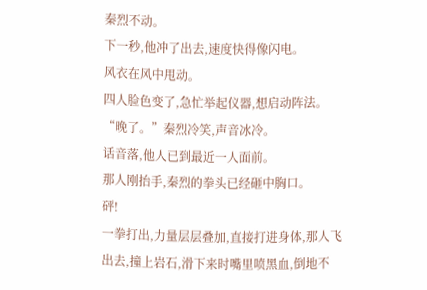秦烈不动。
下一秒,他冲了出去,速度快得像闪电。
风衣在风中甩动。
四人脸色变了,急忙举起仪器,想启动阵法。
“晚了。”秦烈冷笑,声音冰冷。
话音落,他人已到最近一人面前。
那人刚抬手,秦烈的拳头已经砸中胸口。
砰!
一拳打出,力量层层叠加,直接打进身体,那人飞出去,撞上岩石,滑下来时嘴里喷黑血,倒地不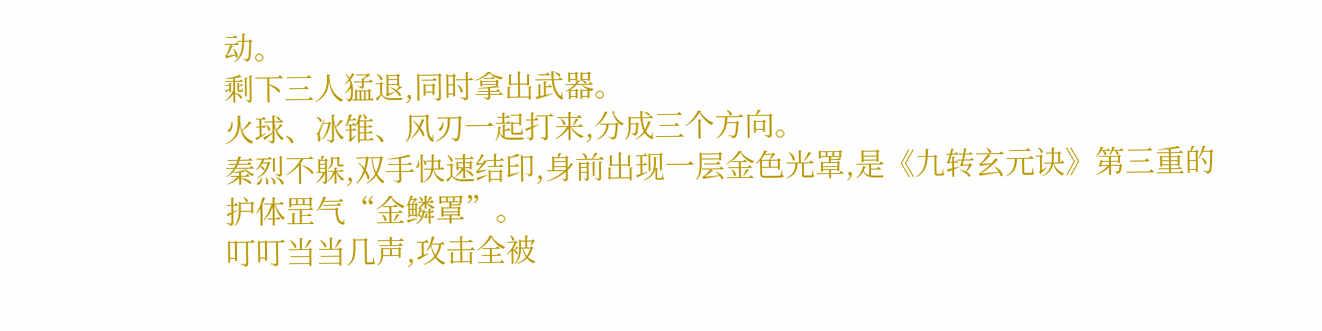动。
剩下三人猛退,同时拿出武器。
火球、冰锥、风刃一起打来,分成三个方向。
秦烈不躲,双手快速结印,身前出现一层金色光罩,是《九转玄元诀》第三重的护体罡气“金鳞罩”。
叮叮当当几声,攻击全被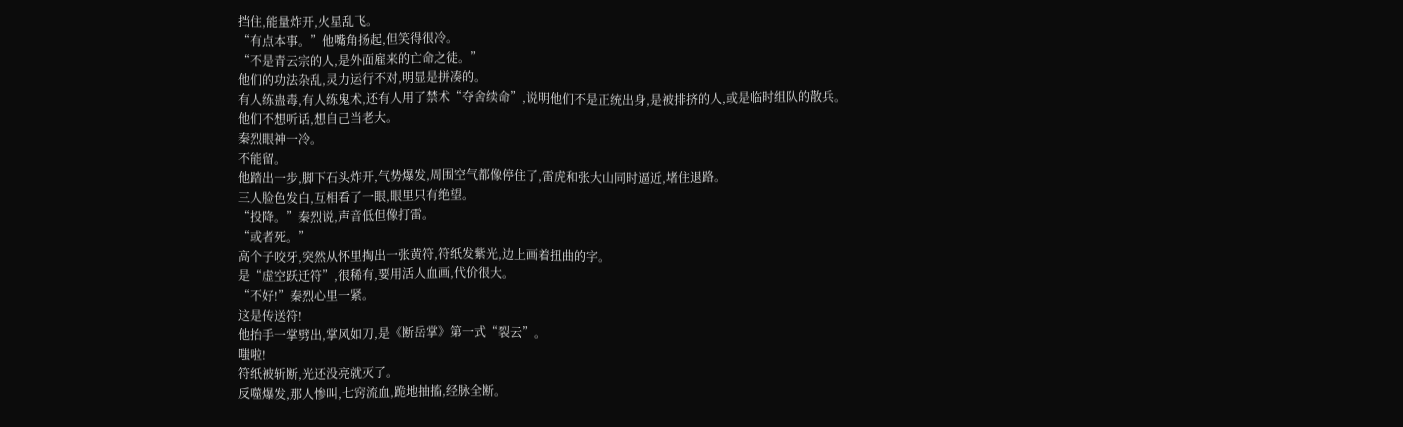挡住,能量炸开,火星乱飞。
“有点本事。”他嘴角扬起,但笑得很冷。
“不是青云宗的人,是外面雇来的亡命之徒。”
他们的功法杂乱,灵力运行不对,明显是拼凑的。
有人练蛊毒,有人练鬼术,还有人用了禁术“夺舍续命”,说明他们不是正统出身,是被排挤的人,或是临时组队的散兵。
他们不想听话,想自己当老大。
秦烈眼神一冷。
不能留。
他踏出一步,脚下石头炸开,气势爆发,周围空气都像停住了,雷虎和张大山同时逼近,堵住退路。
三人脸色发白,互相看了一眼,眼里只有绝望。
“投降。”秦烈说,声音低但像打雷。
“或者死。”
高个子咬牙,突然从怀里掏出一张黄符,符纸发紫光,边上画着扭曲的字。
是“虚空跃迁符”,很稀有,要用活人血画,代价很大。
“不好!”秦烈心里一紧。
这是传送符!
他抬手一掌劈出,掌风如刀,是《断岳掌》第一式“裂云”。
嗤啦!
符纸被斩断,光还没亮就灭了。
反噬爆发,那人惨叫,七窍流血,跪地抽搐,经脉全断。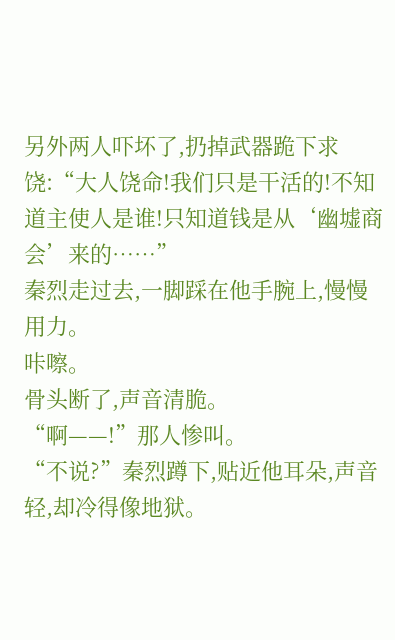另外两人吓坏了,扔掉武器跪下求饶:“大人饶命!我们只是干活的!不知道主使人是谁!只知道钱是从‘幽墟商会’来的……”
秦烈走过去,一脚踩在他手腕上,慢慢用力。
咔嚓。
骨头断了,声音清脆。
“啊——!”那人惨叫。
“不说?”秦烈蹲下,贴近他耳朵,声音轻,却冷得像地狱。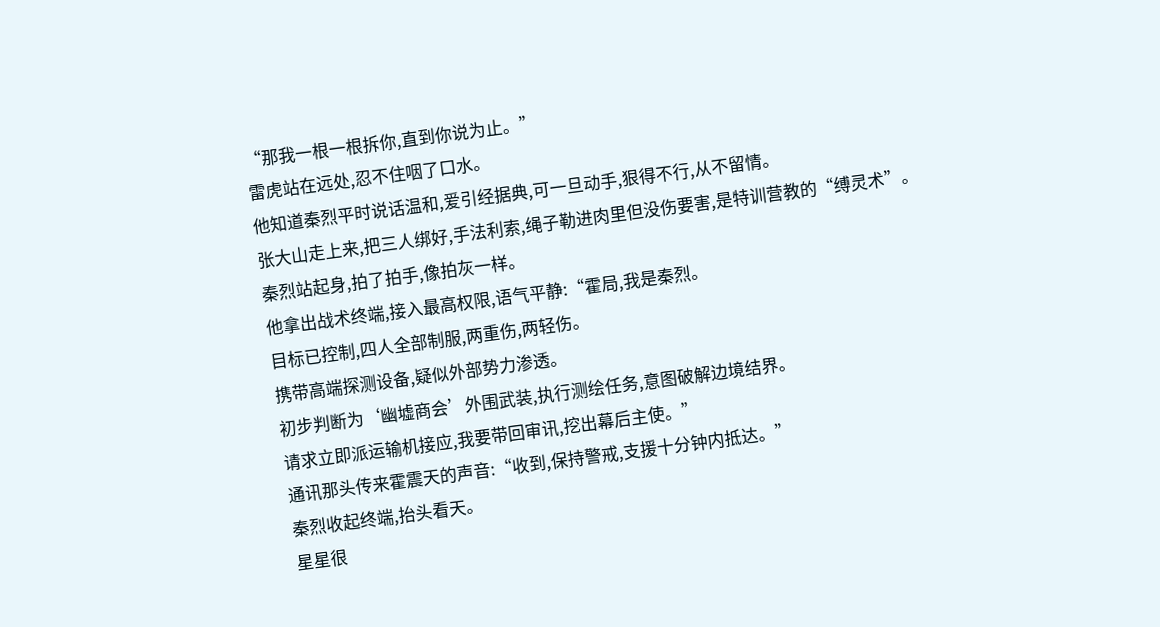“那我一根一根拆你,直到你说为止。”
雷虎站在远处,忍不住咽了口水。
他知道秦烈平时说话温和,爱引经据典,可一旦动手,狠得不行,从不留情。
张大山走上来,把三人绑好,手法利索,绳子勒进肉里但没伤要害,是特训营教的“缚灵术”。
秦烈站起身,拍了拍手,像拍灰一样。
他拿出战术终端,接入最高权限,语气平静:“霍局,我是秦烈。
目标已控制,四人全部制服,两重伤,两轻伤。
携带高端探测设备,疑似外部势力渗透。
初步判断为‘幽墟商会’外围武装,执行测绘任务,意图破解边境结界。
请求立即派运输机接应,我要带回审讯,挖出幕后主使。”
通讯那头传来霍震天的声音:“收到,保持警戒,支援十分钟内抵达。”
秦烈收起终端,抬头看天。
星星很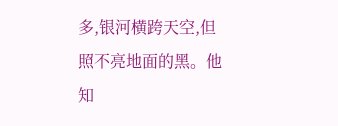多,银河横跨天空,但照不亮地面的黑。他知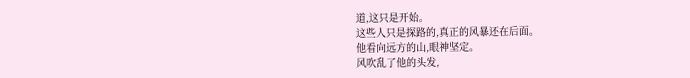道,这只是开始。
这些人只是探路的,真正的风暴还在后面。
他看向远方的山,眼神坚定。
风吹乱了他的头发,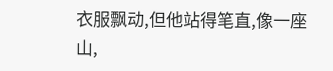衣服飘动,但他站得笔直,像一座山,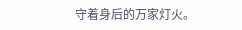守着身后的万家灯火。